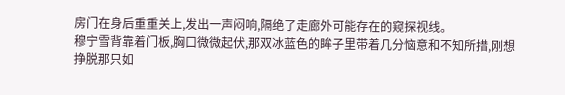房门在身后重重关上,发出一声闷响,隔绝了走廊外可能存在的窥探视线。
穆宁雪背靠着门板,胸口微微起伏,那双冰蓝色的眸子里带着几分恼意和不知所措,刚想挣脱那只如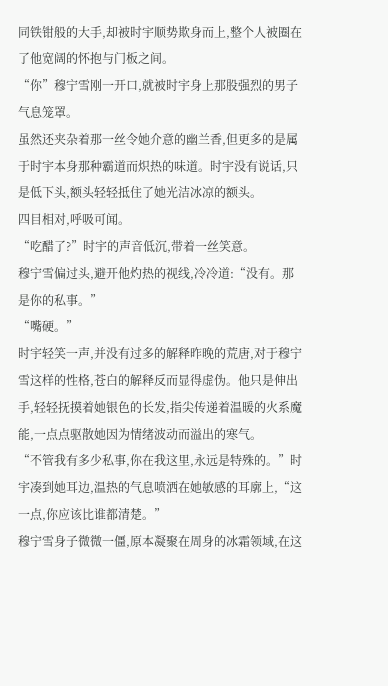同铁钳般的大手,却被时宇顺势欺身而上,整个人被圈在了他宽阔的怀抱与门板之间。
“你”穆宁雪刚一开口,就被时宇身上那股强烈的男子气息笼罩。
虽然还夹杂着那一丝令她介意的幽兰香,但更多的是属于时宇本身那种霸道而炽热的味道。时宇没有说话,只是低下头,额头轻轻抵住了她光洁冰凉的额头。
四目相对,呼吸可闻。
“吃醋了?”时宇的声音低沉,带着一丝笑意。
穆宁雪偏过头,避开他灼热的视线,冷冷道:“没有。那是你的私事。”
“嘴硬。”
时宇轻笑一声,并没有过多的解释昨晚的荒唐,对于穆宁雪这样的性格,苍白的解释反而显得虚伪。他只是伸出手,轻轻抚摸着她银色的长发,指尖传递着温暖的火系魔能,一点点驱散她因为情绪波动而溢出的寒气。
“不管我有多少私事,你在我这里,永远是特殊的。”时宇凑到她耳边,温热的气息喷洒在她敏感的耳廓上,“这一点,你应该比谁都清楚。”
穆宁雪身子微微一僵,原本凝聚在周身的冰霜领域,在这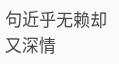句近乎无赖却又深情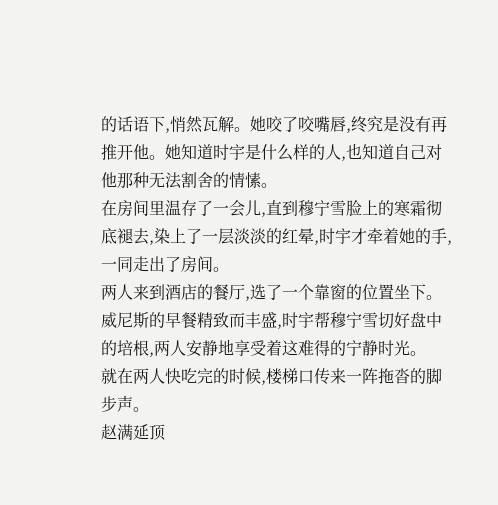的话语下,悄然瓦解。她咬了咬嘴唇,终究是没有再推开他。她知道时宇是什么样的人,也知道自己对他那种无法割舍的情愫。
在房间里温存了一会儿,直到穆宁雪脸上的寒霜彻底褪去,染上了一层淡淡的红晕,时宇才牵着她的手,一同走出了房间。
两人来到酒店的餐厅,选了一个靠窗的位置坐下。
威尼斯的早餐精致而丰盛,时宇帮穆宁雪切好盘中的培根,两人安静地享受着这难得的宁静时光。
就在两人快吃完的时候,楼梯口传来一阵拖沓的脚步声。
赵满延顶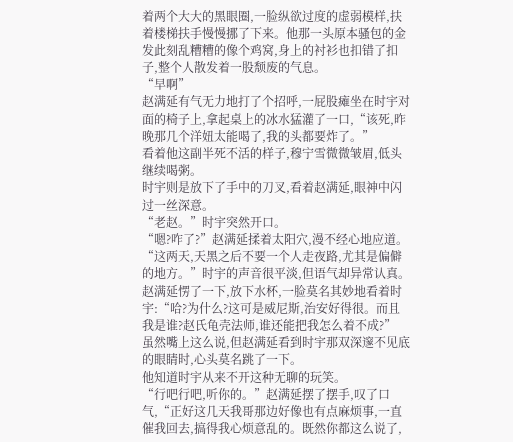着两个大大的黑眼圈,一脸纵欲过度的虚弱模样,扶着楼梯扶手慢慢挪了下来。他那一头原本骚包的金发此刻乱糟糟的像个鸡窝,身上的衬衫也扣错了扣子,整个人散发着一股颓废的气息。
“早啊”
赵满延有气无力地打了个招呼,一屁股瘫坐在时宇对面的椅子上,拿起桌上的冰水猛灌了一口,“该死,昨晚那几个洋妞太能喝了,我的头都要炸了。”
看着他这副半死不活的样子,穆宁雪微微皱眉,低头继续喝粥。
时宇则是放下了手中的刀叉,看着赵满延,眼神中闪过一丝深意。
“老赵。”时宇突然开口。
“嗯?咋了?”赵满延揉着太阳穴,漫不经心地应道。
“这两天,天黑之后不要一个人走夜路,尤其是偏僻的地方。”时宇的声音很平淡,但语气却异常认真。
赵满延愣了一下,放下水杯,一脸莫名其妙地看着时宇:“哈?为什么?这可是威尼斯,治安好得很。而且我是谁?赵氏龟壳法师,谁还能把我怎么着不成?”
虽然嘴上这么说,但赵满延看到时宇那双深邃不见底的眼睛时,心头莫名跳了一下。
他知道时宇从来不开这种无聊的玩笑。
“行吧行吧,听你的。”赵满延摆了摆手,叹了口气,“正好这几天我哥那边好像也有点麻烦事,一直催我回去,搞得我心烦意乱的。既然你都这么说了,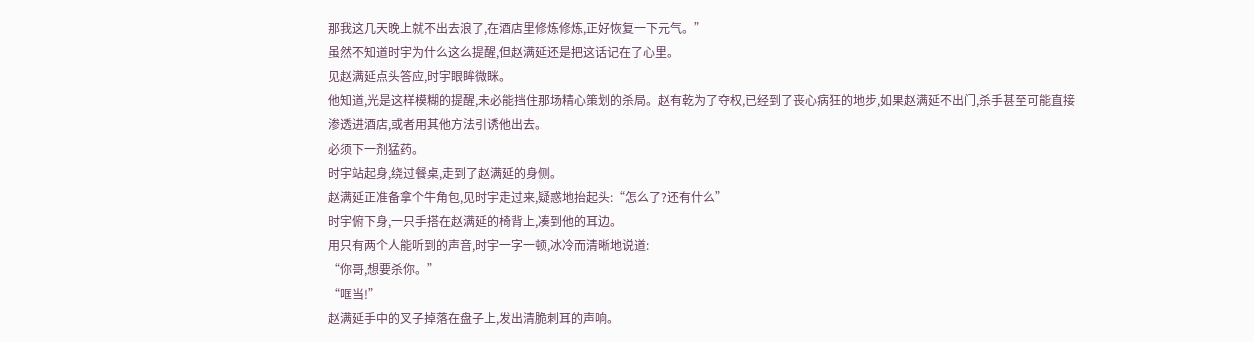那我这几天晚上就不出去浪了,在酒店里修炼修炼,正好恢复一下元气。”
虽然不知道时宇为什么这么提醒,但赵满延还是把这话记在了心里。
见赵满延点头答应,时宇眼眸微眯。
他知道,光是这样模糊的提醒,未必能挡住那场精心策划的杀局。赵有乾为了夺权,已经到了丧心病狂的地步,如果赵满延不出门,杀手甚至可能直接渗透进酒店,或者用其他方法引诱他出去。
必须下一剂猛药。
时宇站起身,绕过餐桌,走到了赵满延的身侧。
赵满延正准备拿个牛角包,见时宇走过来,疑惑地抬起头:“怎么了?还有什么”
时宇俯下身,一只手搭在赵满延的椅背上,凑到他的耳边。
用只有两个人能听到的声音,时宇一字一顿,冰冷而清晰地说道:
“你哥,想要杀你。”
“哐当!”
赵满延手中的叉子掉落在盘子上,发出清脆刺耳的声响。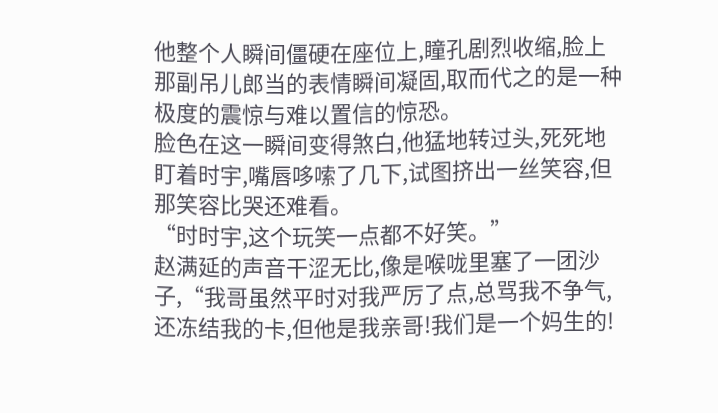他整个人瞬间僵硬在座位上,瞳孔剧烈收缩,脸上那副吊儿郎当的表情瞬间凝固,取而代之的是一种极度的震惊与难以置信的惊恐。
脸色在这一瞬间变得煞白,他猛地转过头,死死地盯着时宇,嘴唇哆嗦了几下,试图挤出一丝笑容,但那笑容比哭还难看。
“时时宇,这个玩笑一点都不好笑。”
赵满延的声音干涩无比,像是喉咙里塞了一团沙子,“我哥虽然平时对我严厉了点,总骂我不争气,还冻结我的卡,但他是我亲哥!我们是一个妈生的!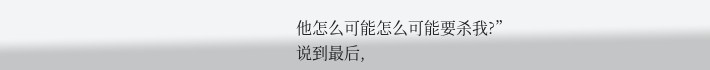他怎么可能怎么可能要杀我?”
说到最后,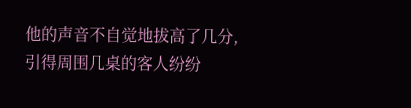他的声音不自觉地拔高了几分,引得周围几桌的客人纷纷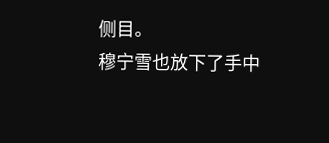侧目。
穆宁雪也放下了手中